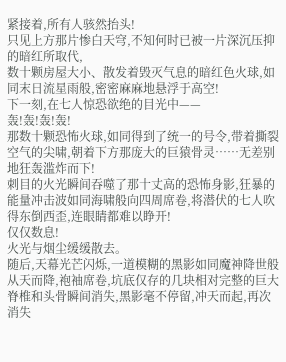紧接着,所有人骇然抬头!
只见上方那片惨白天穹,不知何时已被一片深沉压抑的暗红所取代,
数十颗房屋大小、散发着毁灭气息的暗红色火球,如同末日流星雨般,密密麻麻地悬浮于高空!
下一刻,在七人惊恐欲绝的目光中——
轰!轰!轰!轰!
那数十颗恐怖火球,如同得到了统一的号令,带着撕裂空气的尖啸,朝着下方那庞大的巨猿骨灵……无差别地狂轰滥炸而下!
刺目的火光瞬间吞噬了那十丈高的恐怖身影,狂暴的能量冲击波如同海啸般向四周席卷,将潜伏的七人吹得东倒西歪,连眼睛都难以睁开!
仅仅数息!
火光与烟尘缓缓散去。
随后,天幕光芒闪烁,一道模糊的黑影如同魔神降世般从天而降,袍袖席卷,坑底仅存的几块相对完整的巨大脊椎和头骨瞬间消失,黑影毫不停留,冲天而起,再次消失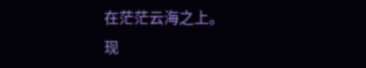在茫茫云海之上。
现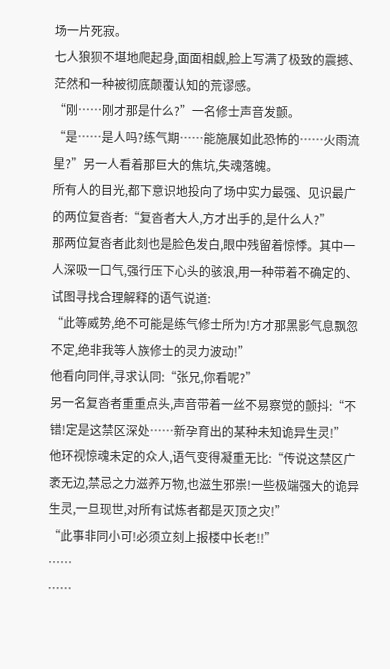场一片死寂。
七人狼狈不堪地爬起身,面面相觑,脸上写满了极致的震撼、茫然和一种被彻底颠覆认知的荒谬感。
“刚……刚才那是什么?”一名修士声音发颤。
“是……是人吗?练气期……能施展如此恐怖的……火雨流星?”另一人看着那巨大的焦坑,失魂落魄。
所有人的目光,都下意识地投向了场中实力最强、见识最广的两位复沓者:“复沓者大人,方才出手的,是什么人?”
那两位复沓者此刻也是脸色发白,眼中残留着惊悸。其中一人深吸一口气,强行压下心头的骇浪,用一种带着不确定的、试图寻找合理解释的语气说道:
“此等威势,绝不可能是练气修士所为!方才那黑影气息飘忽不定,绝非我等人族修士的灵力波动!”
他看向同伴,寻求认同:“张兄,你看呢?”
另一名复沓者重重点头,声音带着一丝不易察觉的颤抖:“不错!定是这禁区深处……新孕育出的某种未知诡异生灵!”
他环视惊魂未定的众人,语气变得凝重无比:“传说这禁区广袤无边,禁忌之力滋养万物,也滋生邪祟!一些极端强大的诡异生灵,一旦现世,对所有试炼者都是灭顶之灾!”
“此事非同小可!必须立刻上报楼中长老!!”
……
……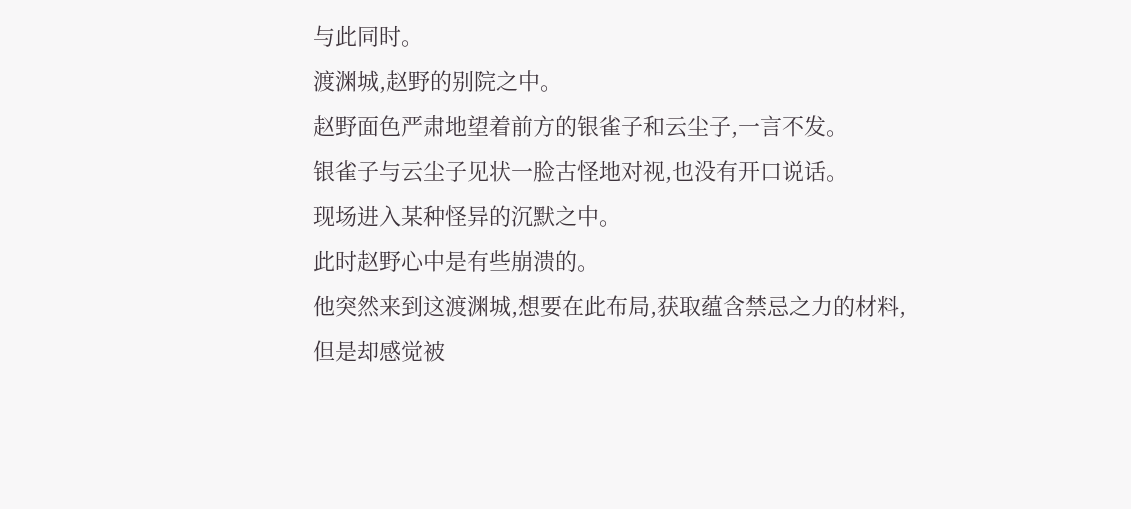与此同时。
渡渊城,赵野的别院之中。
赵野面色严肃地望着前方的银雀子和云尘子,一言不发。
银雀子与云尘子见状一脸古怪地对视,也没有开口说话。
现场进入某种怪异的沉默之中。
此时赵野心中是有些崩溃的。
他突然来到这渡渊城,想要在此布局,获取蕴含禁忌之力的材料,但是却感觉被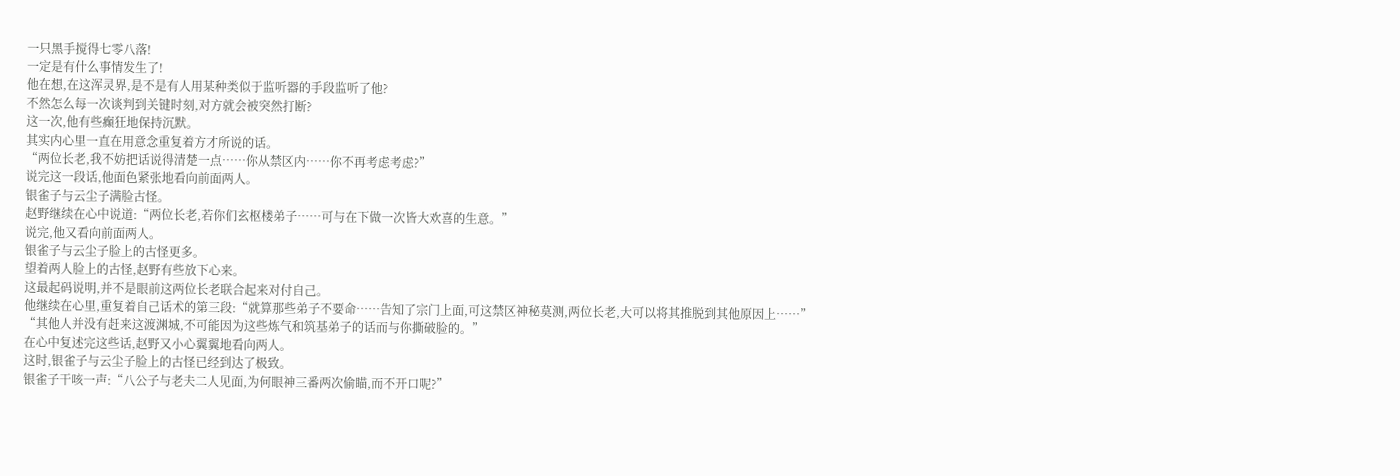一只黑手搅得七零八落!
一定是有什么事情发生了!
他在想,在这浑灵界,是不是有人用某种类似于监听器的手段监听了他?
不然怎么每一次谈判到关键时刻,对方就会被突然打断?
这一次,他有些癫狂地保持沉默。
其实内心里一直在用意念重复着方才所说的话。
“两位长老,我不妨把话说得清楚一点……你从禁区内……你不再考虑考虑?”
说完这一段话,他面色紧张地看向前面两人。
银雀子与云尘子满脸古怪。
赵野继续在心中说道:“两位长老,若你们玄枢楼弟子……可与在下做一次皆大欢喜的生意。”
说完,他又看向前面两人。
银雀子与云尘子脸上的古怪更多。
望着两人脸上的古怪,赵野有些放下心来。
这最起码说明,并不是眼前这两位长老联合起来对付自己。
他继续在心里,重复着自己话术的第三段:“就算那些弟子不要命……告知了宗门上面,可这禁区神秘莫测,两位长老,大可以将其推脱到其他原因上……”
“其他人并没有赶来这渡渊城,不可能因为这些炼气和筑基弟子的话而与你撕破脸的。”
在心中复述完这些话,赵野又小心翼翼地看向两人。
这时,银雀子与云尘子脸上的古怪已经到达了极致。
银雀子干咳一声:“八公子与老夫二人见面,为何眼神三番两次偷瞄,而不开口呢?”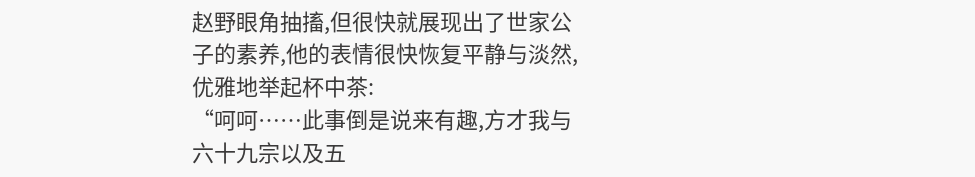赵野眼角抽搐,但很快就展现出了世家公子的素养,他的表情很快恢复平静与淡然,优雅地举起杯中茶:
“呵呵……此事倒是说来有趣,方才我与六十九宗以及五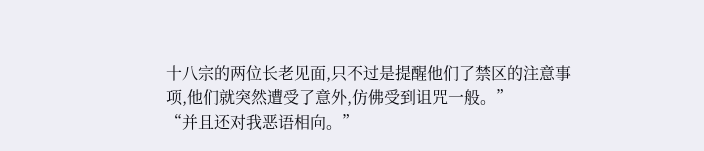十八宗的两位长老见面,只不过是提醒他们了禁区的注意事项,他们就突然遭受了意外,仿佛受到诅咒一般。”
“并且还对我恶语相向。”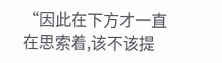“因此在下方才一直在思索着,该不该提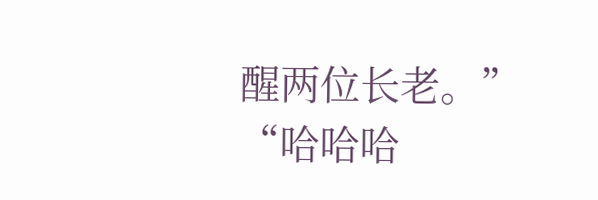醒两位长老。”
“哈哈哈